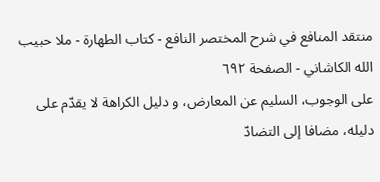منتقد المنافع في شرح المختصر النافع - كتاب الطهارة - ملا حبيب الله الكاشاني - الصفحة ٦٩٢
على الوجوب، السليم عن المعارض، و دليل الكراهة لا يقدّم على دليله، مضافا إلى التضادّ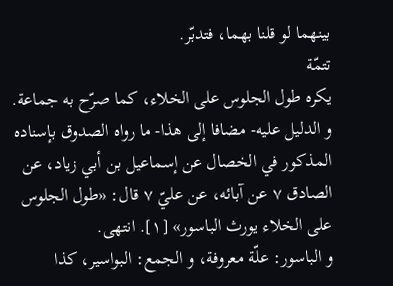بينهما لو قلنا بهما، فتدبّر.
تتمّة
يكره طول الجلوس على الخلاء، كما صرّح به جماعة.
و الدليل عليه- مضافا إلى هذا- ما رواه الصدوق بإسناده المذكور في الخصال عن إسماعيل بن أبي زياد، عن الصادق ٧ عن آبائه، عن عليّ ٧ قال: «طول الجلوس على الخلاء يورث الباسور» [١]. انتهى.
و الباسور: علّة معروفة، و الجمع: البواسير، كذا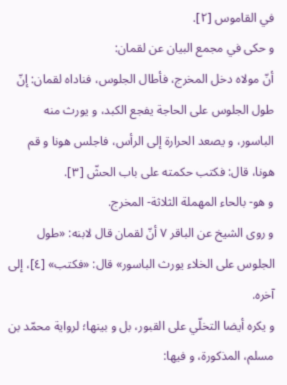في القاموس [٢].
و حكى في مجمع البيان عن لقمان:
أنّ مولاه دخل المخرج، فأطال الجلوس، فناداه لقمان: إنّ طول الجلوس على الحاجة يفجع الكبد، و يورث منه الباسور، و يصعد الحرارة إلى الرأس، فاجلس هونا و قم هونا، قال: فكتب حكمته على باب الحشّ [٣].
و هو- بالحاء المهملة الثلاثة- المخرج.
و روى الشيخ عن الباقر ٧ أنّ لقمان قال لابنه: «طول الجلوس على الخلاء يورث الباسور» قال: «فكتب» [٤]، إلى آخره.
و يكره أيضا التخلّي على القبور، بل و بينها؛ لرواية محمّد بن مسلم، المذكورة، و فيها: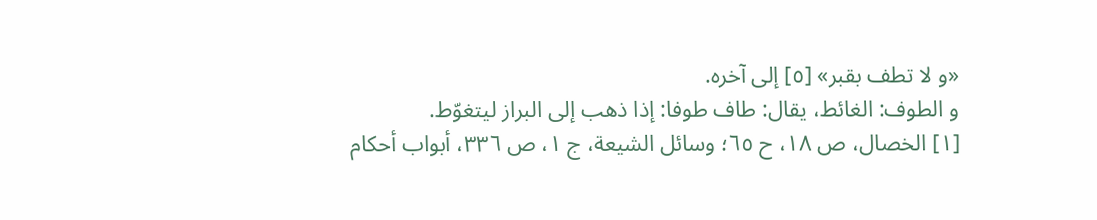«و لا تطف بقبر» [٥] إلى آخره.
و الطوف: الغائط، يقال: طاف طوفا: إذا ذهب إلى البراز ليتغوّط.
[١] الخصال، ص ١٨، ح ٦٥؛ وسائل الشيعة، ج ١، ص ٣٣٦، أبواب أحكام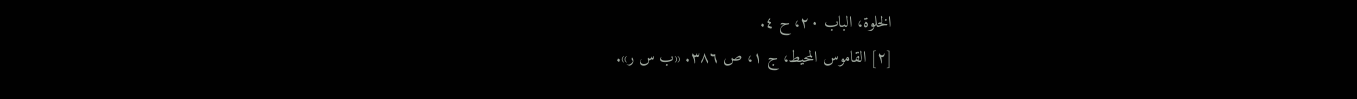الخلوة، الباب ٢٠، ح ٤.
[٢] القاموس المحيط، ج ١، ص ٣٨٦. «ب س ر».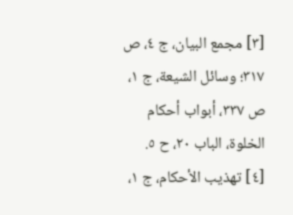[٣] مجمع البيان، ج ٤، ص ٣١٧؛ وسائل الشيعة، ج ١، ص ٣٣٧، أبواب أحكام الخلوة، الباب ٢٠، ح ٥.
[٤] تهذيب الأحكام، ج ١،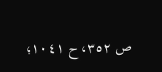ص ٣٥٢، ح ١٠٤١؛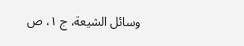وسائل الشيعة، ج ١، ص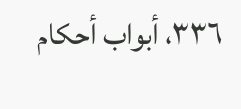٣٣٦، أبواب أحكام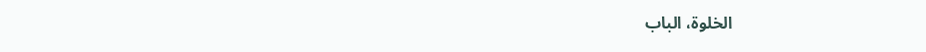الخلوة، الباب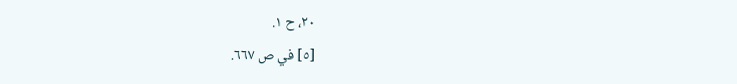٢٠، ح ١.
[٥] في ص ٦٦٧.